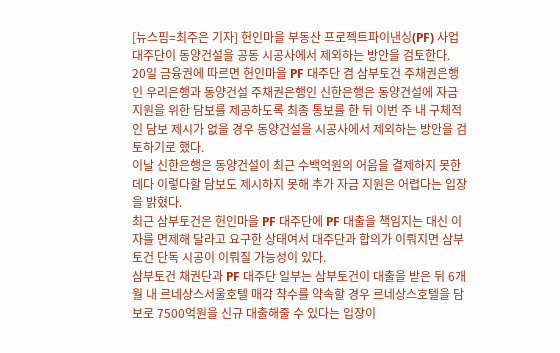[뉴스핌=최주은 기자] 헌인마을 부동산 프로젝트파이낸싱(PF) 사업 대주단이 동양건설을 공동 시공사에서 제외하는 방안을 검토한다.
20일 금융권에 따르면 헌인마을 PF 대주단 겸 삼부토건 주채권은행인 우리은행과 동양건설 주채권은행인 신한은행은 동양건설에 자금지원을 위한 담보를 제공하도록 최종 통보를 한 뒤 이번 주 내 구체적인 담보 제시가 없을 경우 동양건설을 시공사에서 제외하는 방안을 검토하기로 했다.
이날 신한은행은 동양건설이 최근 수백억원의 어음을 결제하지 못한 데다 이렇다할 담보도 제시하지 못해 추가 자금 지원은 어렵다는 입장을 밝혔다.
최근 삼부토건은 헌인마을 PF 대주단에 PF 대출을 책임지는 대신 이자를 면제해 달라고 요구한 상태여서 대주단과 합의가 이뤄지면 삼부토건 단독 시공이 이뤄질 가능성이 있다.
삼부토건 채권단과 PF 대주단 일부는 삼부토건이 대출을 받은 뒤 6개월 내 르네상스서울호텔 매각 착수를 약속할 경우 르네상스호텔을 담보로 7500억원을 신규 대출해줄 수 있다는 입장이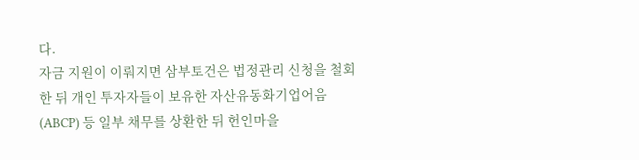다.
자금 지원이 이뤄지면 삼부토건은 법정관리 신청을 철회한 뒤 개인 투자자들이 보유한 자산유동화기업어음(ABCP) 등 일부 채무를 상환한 뒤 헌인마을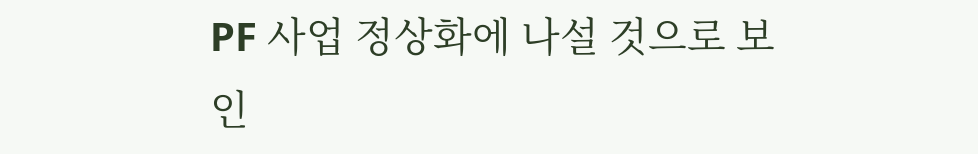PF 사업 정상화에 나설 것으로 보인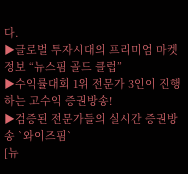다.
▶글로벌 투자시대의 프리미엄 마켓정보 “뉴스핌 골드 클럽”
▶수익률대회 1위 전문가 3인이 진행하는 고수익 증권방송!
▶검증된 전문가들의 실시간 증권방송 `와이즈핌`
[뉴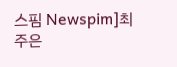스핌 Newspim]최주은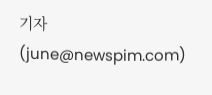기자 (june@newspim.com)